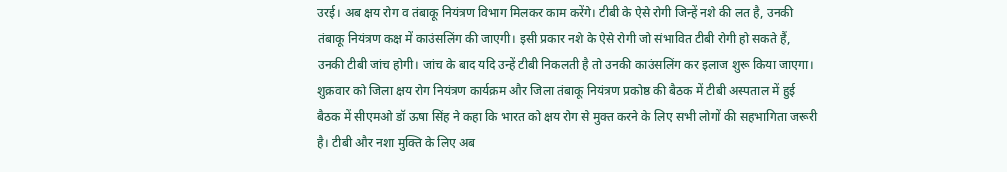उरई। अब क्षय रोग व तंबाकू नियंत्रण विभाग मिलकर काम करेंगे। टीबी के ऐसे रोगी जिन्हें नशे की लत है, उनकी तंबाकू नियंत्रण कक्ष में काउंसलिंग की जाएगी। इसी प्रकार नशे के ऐसे रोगी जो संभावित टीबी रोगी हो सकते हैं, उनकी टीबी जांच होगी। जांच के बाद यदि उन्हें टीबी निकलती है तो उनकी काउंसलिंग कर इलाज शुरू किया जाएगा।
शुक्रवार को जिला क्षय रोग नियंत्रण कार्यक्रम और जिला तंबाकू नियंत्रण प्रकोष्ठ की बैठक में टीबी अस्पताल में हुई बैठक में सीएमओ डॉ ऊषा सिंह ने कहा कि भारत को क्षय रोग से मुक्त करने के लिए सभी लोगों की सहभागिता जरूरी है। टीबी और नशा मुक्ति के लिए अब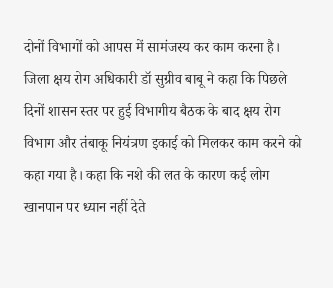दोनों विभागों को आपस में सामंजस्य कर काम करना है।
जिला क्षय रोग अधिकारी डॉ सुग्रीव बाबू ने कहा कि पिछले दिनों शासन स्तर पर हुई विभागीय बैठक के बाद क्षय रोग विभाग और तंबाकू नियंत्रण इकाई को मिलकर काम करने को कहा गया है। कहा कि नशे की लत के कारण कई लोग खानपान पर ध्यान नहीं देते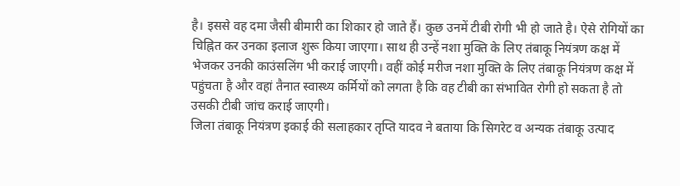है। इससे वह दमा जैसी बीमारी का शिकार हो जाते हैं। कुछ उनमें टीबी रोगी भी हो जाते है। ऐसे रोगियों का चिह्नित कर उनका इलाज शुरू किया जाएगा। साथ ही उन्हें नशा मुक्ति के लिए तंबाकू नियंत्रण कक्ष में भेजकर उनकी काउंसलिंग भी कराई जाएगी। वहीं कोई मरीज नशा मुक्ति के लिए तंबाकू नियंत्रण कक्ष में पहुंचता है और वहां तैनात स्वास्थ्य कर्मियों को लगता है कि वह टीबी का संभावित रोगी हो सकता है तो उसकी टीबी जांच कराई जाएगी।
जिला तंबाकू नियंत्रण इकाई की सलाहकार तृप्ति यादव ने बताया कि सिगरेट व अन्यक तंबाकू उत्पाद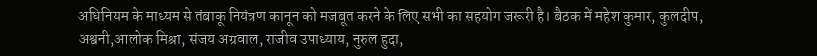अधिनियम के माध्यम से तंबाकू नियंत्रण कानून को मजबूत करने के लिए सभी का सहयोग जरूरी है। बैठक में महेश कुमार, कुलदीप, अश्वनी,आलोक मिश्रा, संजय अग्रवाल, राजीव उपाध्याय, नुरुल हुदा,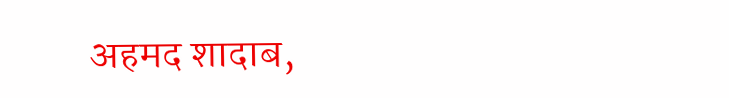अहमद शादाब,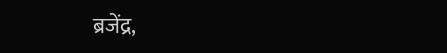ब्रजेंद्र,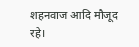शहनवाज आदि मौजूद रहे।